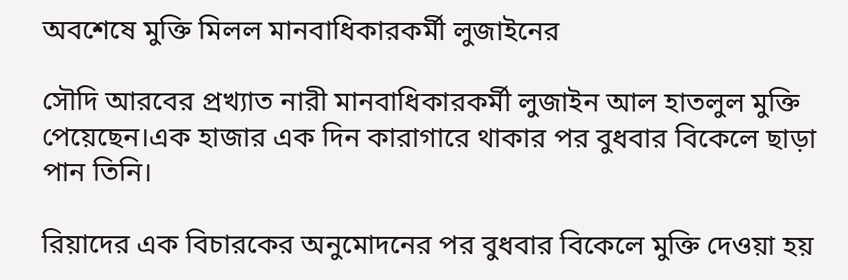অবশেষে মুক্তি মিলল মানবাধিকারকর্মী লুজাইনের

সৌদি আরবের প্রখ্যাত নারী মানবাধিকারকর্মী লুজাইন আল হাতলুল মুক্তি পেয়েছেন।এক হাজার এক দিন কারাগারে থাকার পর বুধবার বিকেলে ছাড়া পান তিনি।

রিয়াদের এক বিচারকের অনুমোদনের পর বুধবার বিকেলে মুক্তি দেওয়া হয়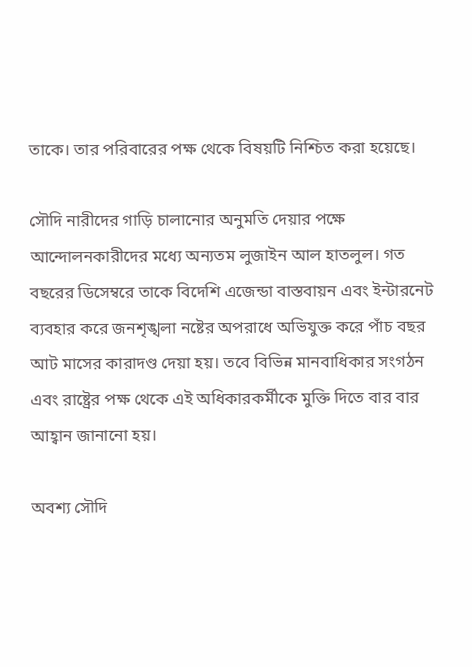তাকে। তার পরিবারের পক্ষ থেকে বিষয়টি নিশ্চিত করা হয়েছে।

সৌদি নারীদের গাড়ি চালানোর অনুমতি দেয়ার পক্ষে আন্দোলনকারীদের মধ্যে অন্যতম লুজাইন আল হাতলুল। গত বছরের ডিসেম্বরে তাকে বিদেশি এজেন্ডা বাস্তবায়ন এবং ইন্টারনেট ব্যবহার করে জনশৃঙ্খলা নষ্টের অপরাধে অভিযুক্ত করে পাঁচ বছর আট মাসের কারাদণ্ড দেয়া হয়। তবে বিভিন্ন মানবাধিকার সংগঠন এবং রাষ্ট্রের পক্ষ থেকে এই অধিকারকর্মীকে মুক্তি দিতে বার বার আহ্বান জানানো হয়।

অবশ্য সৌদি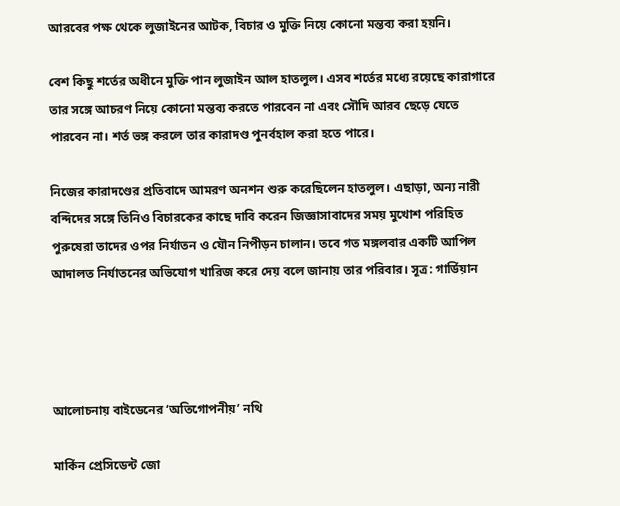আরবের পক্ষ থেকে লুজাইনের আটক, বিচার ও মুক্তি নিয়ে কোনো মন্তব্য করা হয়নি।

বেশ কিছু শর্তের অধীনে মুক্তি পান লুজাইন আল হাতলুল। এসব শর্তের মধ্যে রয়েছে কারাগারে তার সঙ্গে আচরণ নিয়ে কোনো মন্তব্য করতে পারবেন না এবং সৌদি আরব ছেড়ে যেতে পারবেন না। শর্ত ভঙ্গ করলে তার কারাদণ্ড পুনর্বহাল করা হতে পারে।

নিজের কারাদণ্ডের প্রতিবাদে আমরণ অনশন শুরু করেছিলেন হাতলুল। এছাড়া, অন্য নারী বন্দিদের সঙ্গে তিনিও বিচারকের কাছে দাবি করেন জিজ্ঞাসাবাদের সময় মুখোশ পরিহিত পুরুষেরা তাদের ওপর নির্যাতন ও যৌন নিপীড়ন চালান। তবে গত মঙ্গলবার একটি আপিল আদালত নির্যাতনের অভিযোগ খারিজ করে দেয় বলে জানায় তার পরিবার। সূত্র: গার্ডিয়ান




আলোচনায় বাইডেনের ‘অতিগোপনীয়’ নথি

মার্কিন প্রেসিডেন্ট জো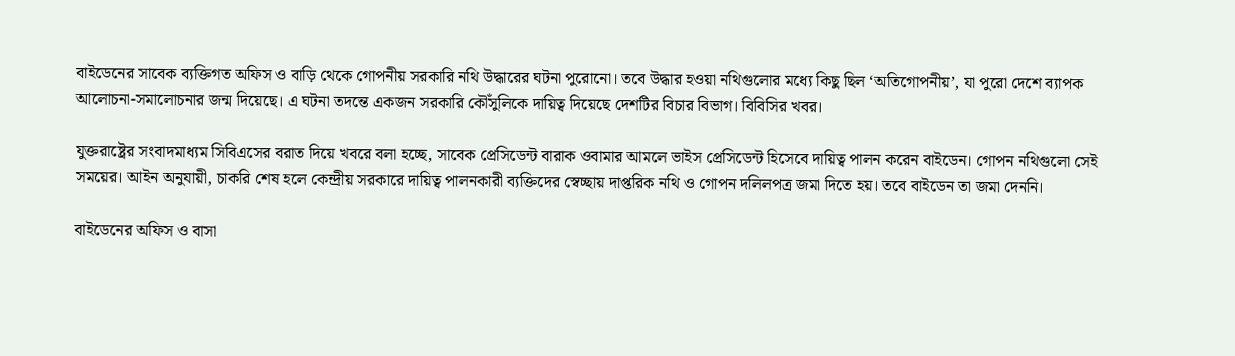বাইডেনের সাবেক ব্যক্তিগত অফিস ও বাড়ি থেকে গোপনীয় সরকারি নথি উদ্ধারের ঘটনা পুরোনো। তবে উদ্ধার হওয়া নথিগুলোর মধ্যে কিছু ছিল ‘অতিগোপনীয়’, যা পুরো দেশে ব্যাপক আলোচনা-সমালোচনার জন্ম দিয়েছে। এ ঘটনা তদন্তে একজন সরকারি কৌঁসুলিকে দায়িত্ব দিয়েছে দেশটির বিচার বিভাগ। বিবিসির খবর।

যুক্তরাষ্ট্রের সংবাদমাধ্যম সিবিএসের বরাত দিয়ে খবরে বলা হচ্ছে, সাবেক প্রেসিডেন্ট বারাক ওবামার আমলে ভাইস প্রেসিডেন্ট হিসেবে দায়িত্ব পালন করেন বাইডেন। গোপন নথিগুলো সেই সময়ের। আইন অনুযায়ী, চাকরি শেষ হলে কেন্দ্রীয় সরকারে দায়িত্ব পালনকারী ব্যক্তিদের স্বেচ্ছায় দাপ্তরিক নথি ও গোপন দলিলপত্র জমা দিতে হয়। তবে বাইডেন তা জমা দেননি।

বাইডেনের অফিস ও বাসা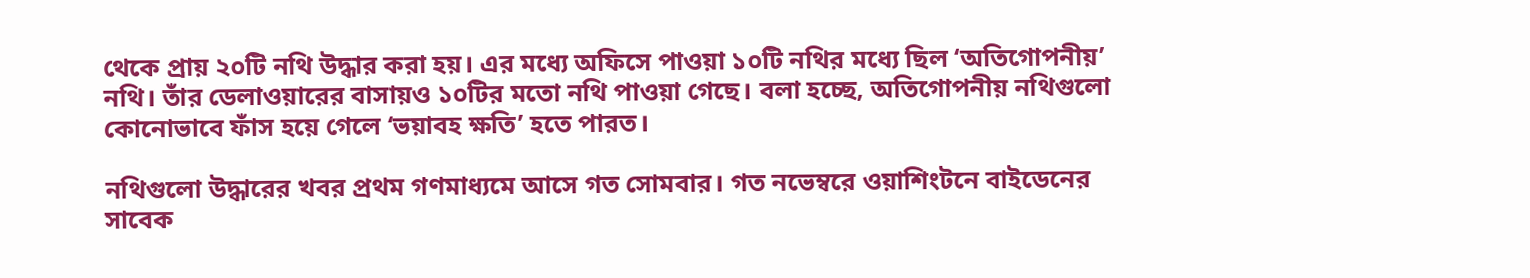থেকে প্রায় ২০টি নথি উদ্ধার করা হয়। এর মধ্যে অফিসে পাওয়া ১০টি নথির মধ্যে ছিল ‘অতিগোপনীয়’ নথি। তাঁর ডেলাওয়ারের বাসায়ও ১০টির মতো নথি পাওয়া গেছে। বলা হচ্ছে, অতিগোপনীয় নথিগুলো কোনোভাবে ফাঁস হয়ে গেলে ‘ভয়াবহ ক্ষতি’ হতে পারত।

নথিগুলো উদ্ধারের খবর প্রথম গণমাধ্যমে আসে গত সোমবার। গত নভেম্বরে ওয়াশিংটনে বাইডেনের সাবেক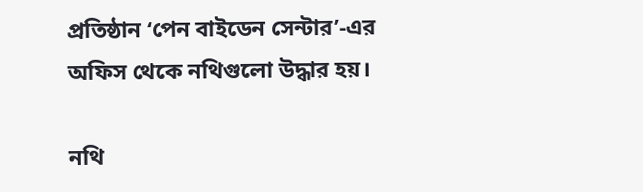প্রতিষ্ঠান ‘পেন বাইডেন সেন্টার’-এর অফিস থেকে নথিগুলো উদ্ধার হয়।

নথি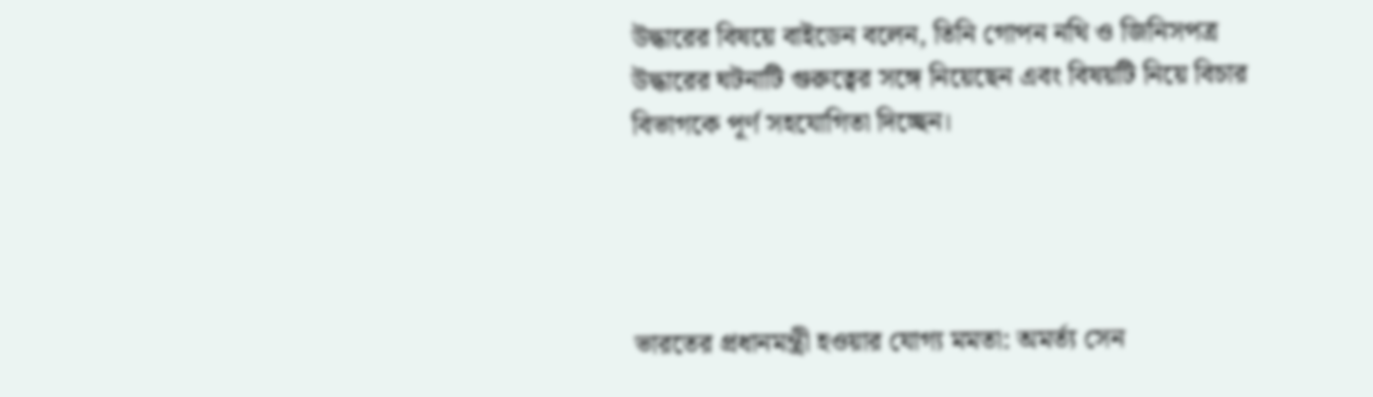উদ্ধারের বিষয়ে বাইডেন বলেন, তিনি গোপন নথি ও জিনিসপত্র উদ্ধারের ঘটনাটি গুরুত্বের সঙ্গে নিয়েছেন এবং বিষয়টি নিয়ে বিচার বিভাগকে পূর্ণ সহযোগিতা দিচ্ছেন।




ভারতের প্রধানমন্ত্রী হওয়ার যোগ্য মমতা: অমর্ত্য সেন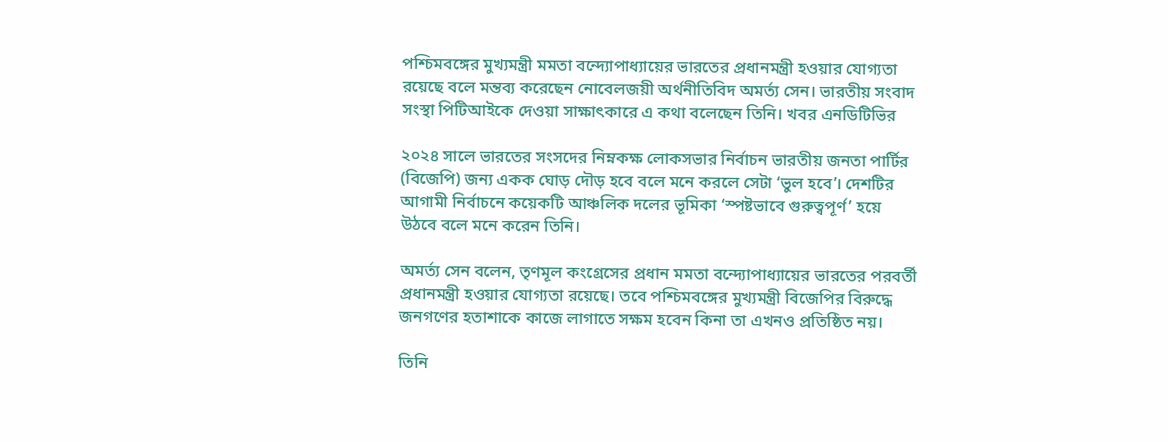পশ্চিমবঙ্গের মুখ্যমন্ত্রী মমতা বন্দ্যোপাধ্যায়ের ভারতের প্রধানমন্ত্রী হওয়ার যোগ্যতা রয়েছে বলে মন্তব্য করেছেন নোবেলজয়ী অর্থনীতিবিদ অমর্ত্য সেন। ভারতীয় সংবাদ সংস্থা পিটিআইকে দেওয়া সাক্ষাৎকারে এ কথা বলেছেন তিনি। খবর এনডিটিভির

২০২৪ সালে ভারতের সংসদের নিম্নকক্ষ লোকসভার নির্বাচন ভারতীয় জনতা পার্টির (বিজেপি) জন্য একক ঘোড় দৌড় হবে বলে মনে করলে সেটা ‘ভুল হবে’। দেশটির আগামী নির্বাচনে কয়েকটি আঞ্চলিক দলের ভূমিকা ‘স্পষ্টভাবে গুরুত্বপূর্ণ’ হয়ে উঠবে বলে মনে করেন তিনি।

অমর্ত্য সেন বলেন, তৃণমূল কংগ্রেসের প্রধান মমতা বন্দ্যোপাধ্যায়ের ভারতের পরবর্তী প্রধানমন্ত্রী হওয়ার যোগ্যতা রয়েছে। তবে পশ্চিমবঙ্গের মুখ্যমন্ত্রী বিজেপির বিরুদ্ধে জনগণের হতাশাকে কাজে লাগাতে সক্ষম হবেন কিনা তা এখনও প্রতিষ্ঠিত নয়।

তিনি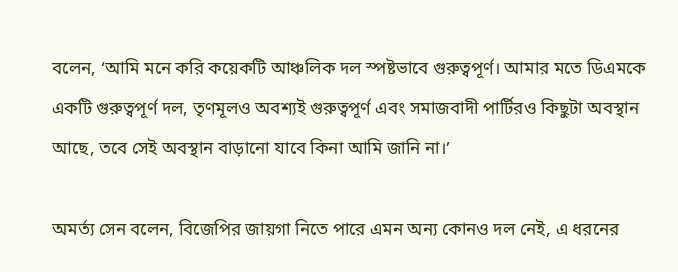বলেন, ‘আমি মনে করি কয়েকটি আঞ্চলিক দল স্পষ্টভাবে গুরুত্বপূর্ণ। আমার মতে ডিএমকে একটি গুরুত্বপূর্ণ দল, তৃণমূলও অবশ্যই গুরুত্বপূর্ণ এবং সমাজবাদী পার্টিরও কিছুটা অবস্থান আছে, তবে সেই অবস্থান বাড়ানো যাবে কিনা আমি জানি না।’

অমর্ত্য সেন বলেন, বিজেপির জায়গা নিতে পারে এমন অন্য কোনও দল নেই, এ ধরনের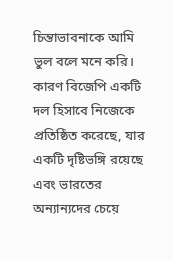চিন্তাভাবনাকে আমি ভুল বলে মনে করি। কারণ বিজেপি একটি দল হিসাবে নিজেকে প্রতিষ্ঠিত করেছে, যার একটি দৃষ্টিভঙ্গি রয়েছে এবং ভারতের অন্যান্যদের চেয়ে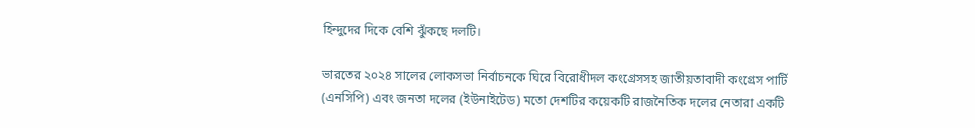হিন্দুদের দিকে বেশি ঝুঁকছে দলটি।

ভারতের ২০২৪ সালের লোকসভা নির্বাচনকে ঘিরে বিরোধীদল কংগ্রেসসহ জাতীয়তাবাদী কংগ্রেস পার্টি (এনসিপি) এবং জনতা দলের (ইউনাইটেড) মতো দেশটির কয়েকটি রাজনৈতিক দলের নেতারা একটি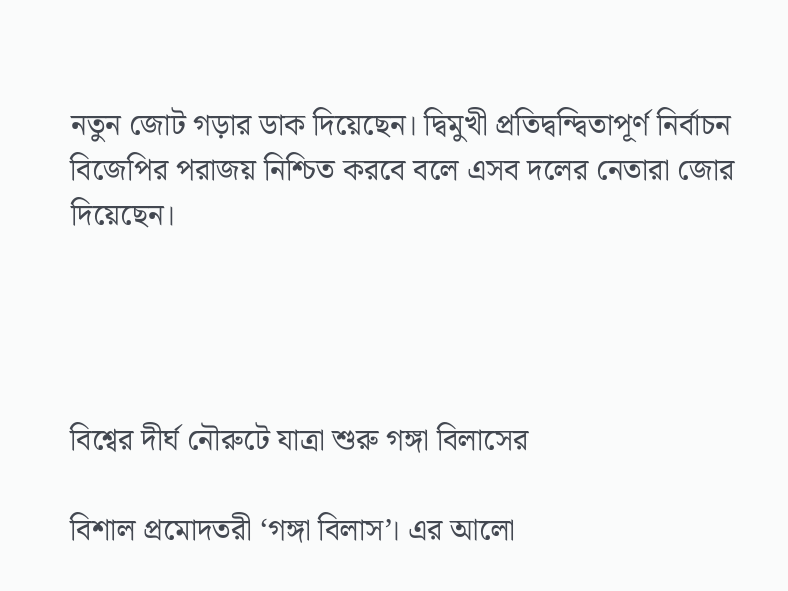নতুন জোট গড়ার ডাক দিয়েছেন। দ্বিমুখী প্রতিদ্বন্দ্বিতাপূর্ণ নির্বাচন বিজেপির পরাজয় নিশ্চিত করবে বলে এসব দলের নেতারা জোর দিয়েছেন।




বিশ্বের দীর্ঘ নৌরুটে যাত্রা শুরু গঙ্গা বিলাসের

বিশাল প্রমোদতরী ‘গঙ্গা বিলাস’। এর আলো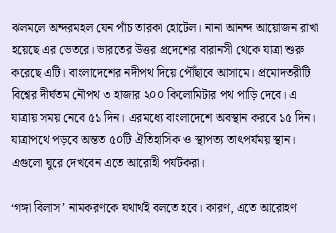ঝলমলে অন্দরমহল যেন পাঁচ তারকা হোটেল। নানা আনন্দ আয়োজন রাখা হয়েছে এর ভেতরে। ভারতের উত্তর প্রদেশের বারানসী থেকে যাত্রা শুরু করেছে এটি। বাংলাদেশের নদীপথ দিয়ে পৌঁছাবে আসামে। প্রমোদতরীটি বিশ্বের দীর্ঘতম নৌপথ ৩ হাজার ২০০ কিলোমিটার পথ পাড়ি দেবে। এ যাত্রায় সময় নেবে ৫১ দিন। এরমধ্যে বাংলাদেশে অবস্থান করবে ১৫ দিন। যাত্রাপথে পড়বে অন্তত ৫০টি ঐতিহাসিক ও স্থাপত্য তাৎপর্যময় স্থান। এগুলো ঘুরে দেখবেন এতে আরোহী পর্যটকরা।

‘গঙ্গা বিলাস’ নামকরণকে যথার্থই বলতে হবে। কারণ, এতে আরোহণ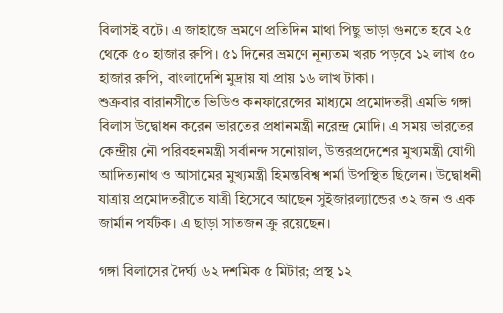বিলাসই বটে। এ জাহাজে ভ্রমণে প্রতিদিন মাথা পিছু ভাড়া গুনতে হবে ২৫ থেকে ৫০ হাজার রুপি। ৫১ দিনের ভ্রমণে নূন্যতম খরচ পড়বে ১২ লাখ ৫০ হাজার রুপি, বাংলাদেশি মুদ্রায় যা প্রায় ১৬ লাখ টাকা।
শুক্রবার বারানসীতে ভিডিও কনফারেন্সের মাধ্যমে প্রমোদতরী এমভি গঙ্গা বিলাস উদ্বোধন করেন ভারতের প্রধানমন্ত্রী নরেন্দ্র মোদি। এ সময় ভারতের কেন্দ্রীয় নৌ পরিবহনমন্ত্রী সর্বানন্দ সনোয়াল, উত্তরপ্রদেশের মুখ্যমন্ত্রী যোগী আদিত্যনাথ ও আসামের মুখ্যমন্ত্রী হিমন্তবিশ্ব শর্মা উপস্থিত ছিলেন। উদ্বোধনী যাত্রায় প্রমোদতরীতে যাত্রী হিসেবে আছেন সুইজারল্যান্ডের ৩২ জন ও এক জার্মান পর্যটক। এ ছাড়া সাতজন ক্রু রয়েছেন।

গঙ্গা বিলাসের দৈর্ঘ্য ৬২ দশমিক ৫ মিটার; প্রস্থ ১২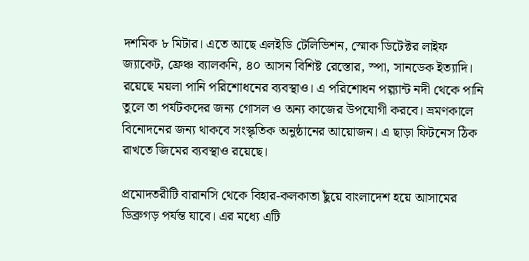দশমিক ৮ মিটার। এতে আছে এলইডি টেলিভিশন, স্মোক ডিটেক্টর লাইফ জ্যাকেট, ফ্রেঞ্চ ব্যালকনি, ৪০ আসন বিশিষ্ট রেস্তোর, স্পা, সানডেক ইত্যাদি। রয়েছে ময়লা পানি পরিশোধনের ব্যবস্থাও। এ পরিশোধন পল্গ্যান্ট নদী থেকে পানি তুলে তা পর্যটকদের জন্য গোসল ও অন্য কাজের উপযোগী করবে। ভ্রমণকালে বিনোদনের জন্য থাকবে সংস্কৃতিক অনুষ্ঠানের আয়োজন। এ ছাড়া ফিটনেস ঠিক রাখতে জিমের ব্যবস্থাও রয়েছে।

প্রমোদতরীটি বারানসি থেকে বিহার-কলকাতা ছুঁয়ে বাংলাদেশ হয়ে আসামের ডিব্রুগড় পর্যন্ত যাবে। এর মধ্যে এটি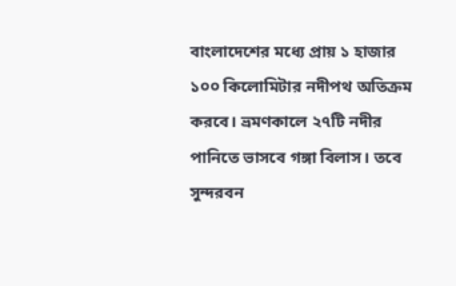বাংলাদেশের মধ্যে প্রায় ১ হাজার ১০০ কিলোমিটার নদীপথ অতিক্রম করবে। ভ্রমণকালে ২৭টি নদীর পানিতে ভাসবে গঙ্গা বিলাস। তবে সুন্দরবন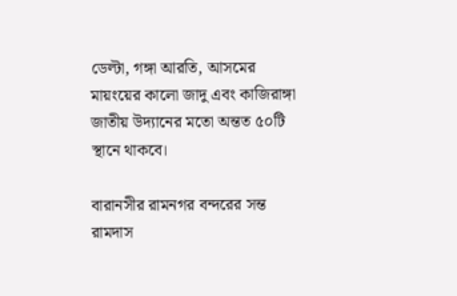ডেল্টা, গঙ্গা আরতি, আসমের মায়ংয়ের কালো জাদু এবং কাজিরাঙ্গা জাতীয় উদ্যানের মতো অন্তত ৫০টি স্থানে থাকবে।

বারানসীর রামনগর বন্দরের সন্ত রামদাস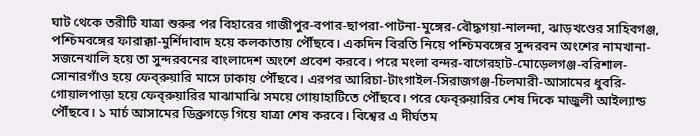ঘাট থেকে তরীটি যাত্রা শুরুর পর বিহারের গাজীপুর-বপার-ছাপরা-পাটনা-মুঙ্গের-বৌদ্ধগয়া-নালন্দা, ঝাড়খণ্ডের সাহিবগঞ্জ, পশ্চিমবঙ্গের ফারাক্কা-মুর্শিদাবাদ হয়ে কলকাতায় পৌঁছবে। একদিন বিরতি নিয়ে পশ্চিমবঙ্গের সুন্দরবন অংশের নামখানা-সজনেখালি হয়ে তা সুন্দরবনের বাংলাদেশ অংশে প্রবেশ করবে। পরে মংলা বন্দর-বাগেরহাট-মোড়েলগঞ্জ-বরিশাল-সোনারগাঁও হয়ে ফেব্‌রুয়ারি মাসে ঢাকায় পৌঁছবে। এরপর আরিচা-টাংগাইল-সিরাজগঞ্জ-চিলমারী-আসামের ধুবরি-গোয়ালপাড়া হয়ে ফেব্‌রুয়ারির মাঝামাঝি সময়ে গোয়াহাটিতে পৌঁছবে। পরে ফেব্‌রুয়ারির শেষ দিকে মাজুলী আইল্যান্ড পৌঁছবে। ১ মার্চ আসামের ডিব্রুগড়ে গিয়ে যাত্রা শেষ করবে। বিশ্বের এ দীর্ঘতম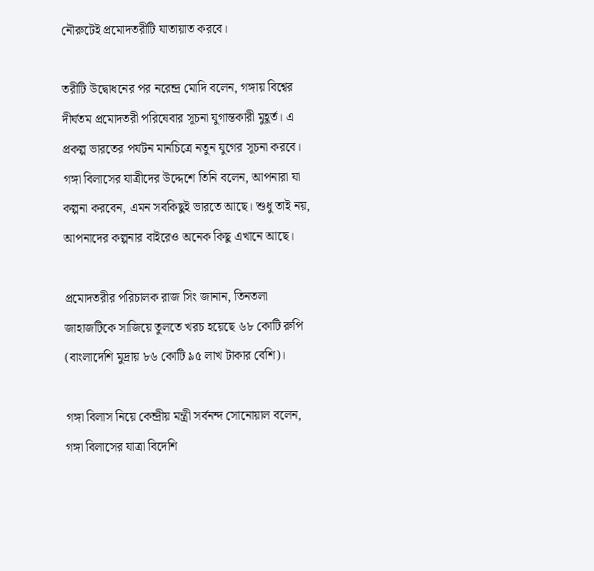নৌরুটেই প্রমোদতরীটি যাতায়াত করবে।

তরীটি উদ্বোধনের পর নরেন্দ্র মোদি বলেন, গঙ্গায় বিশ্বের দীর্ঘতম প্রমোদতরী পরিষেবার সূচনা যুগান্তকারী মুহূর্ত। এ প্রকল্প ভারতের পর্যটন মানচিত্রে নতুন যুগের সূচনা করবে। গঙ্গা বিলাসের যাত্রীদের উদ্দেশে তিনি বলেন, আপনারা যা কল্পনা করবেন, এমন সবকিছুই ভারতে আছে। শুধু তাই নয়, আপনাদের কল্পনার বাইরেও অনেক কিছু এখানে আছে।

প্রমোদতরীর পরিচালক রাজ সিং জানান, তিনতলা জাহাজটিকে সাজিয়ে তুলতে খরচ হয়েছে ৬৮ কোটি রুপি (বাংলাদেশি মুদ্রায় ৮৬ কোটি ৯৫ লাখ টাকার বেশি)।

গঙ্গা বিলাস নিয়ে কেন্দ্রীয় মন্ত্রী সর্বনন্দ সোনোয়াল বলেন, গঙ্গা বিলাসের যাত্রা বিদেশি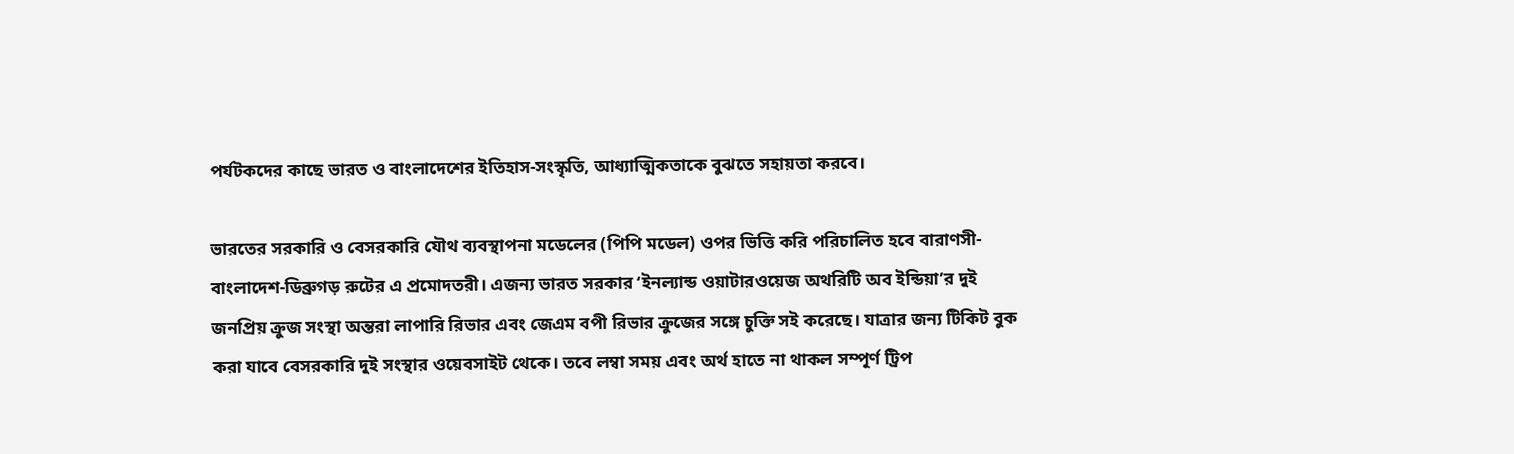পর্যটকদের কাছে ভারত ও বাংলাদেশের ইতিহাস-সংস্কৃতি, আধ্যাত্মিকতাকে বুঝতে সহায়তা করবে।

ভারতের সরকারি ও বেসরকারি যৌথ ব্যবস্থাপনা মডেলের (পিপি মডেল) ওপর ভিত্তি করি পরিচালিত হবে বারাণসী-বাংলাদেশ-ডিব্রুগড় রুটের এ প্রমোদতরী। এজন্য ভারত সরকার ‘ইনল্যান্ড ওয়াটারওয়েজ অথরিটি অব ইন্ডিয়া’র দুই জনপ্রিয় ক্রুজ সংস্থা অন্তরা লাপারি রিভার এবং জেএম বপী রিভার ক্রুজের সঙ্গে চুক্তি সই করেছে। যাত্রার জন্য টিকিট বুক করা যাবে বেসরকারি দুই সংস্থার ওয়েবসাইট থেকে। তবে লম্বা সময় এবং অর্থ হাতে না থাকল সম্পূর্ণ ট্রিপ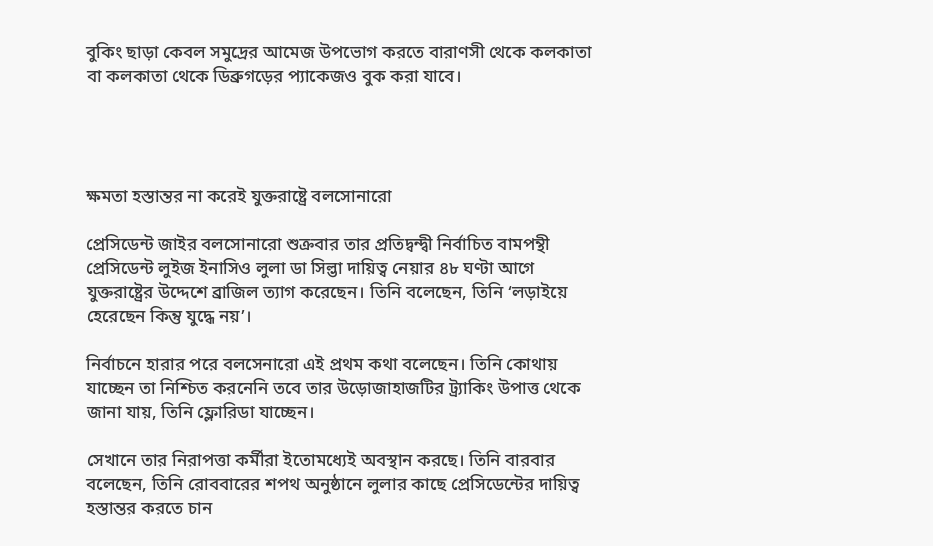বুকিং ছাড়া কেবল সমুদ্রের আমেজ উপভোগ করতে বারাণসী থেকে কলকাতা বা কলকাতা থেকে ডিব্রুগড়ের প্যাকেজও বুক করা যাবে।




ক্ষমতা হস্তান্তর না করেই যুক্তরাষ্ট্রে বলসোনারো

প্রেসিডেন্ট জাইর বলসোনারো শুক্রবার তার প্রতিদ্বন্দ্বী নির্বাচিত বামপন্থী প্রেসিডেন্ট লুইজ ইনাসিও লুলা ডা সিল্ভা দায়িত্ব নেয়ার ৪৮ ঘণ্টা আগে যুক্তরাষ্ট্রের উদ্দেশে ব্রাজিল ত্যাগ করেছেন। তিনি বলেছেন, তিনি ‘লড়াইয়ে হেরেছেন কিন্তু যুদ্ধে নয়’।

নির্বাচনে হারার পরে বলসেনারো এই প্রথম কথা বলেছেন। তিনি কোথায় যাচ্ছেন তা নিশ্চিত করনেনি তবে তার উড়োজাহাজটির ট্র্যাকিং উপাত্ত থেকে জানা যায়, তিনি ফ্লোরিডা যাচ্ছেন।

সেখানে তার নিরাপত্তা কর্মীরা ইতোমধ্যেই অবস্থান করছে। তিনি বারবার বলেছেন, তিনি রোববারের শপথ অনুষ্ঠানে লুলার কাছে প্রেসিডেন্টের দায়িত্ব হস্তান্তর করতে চান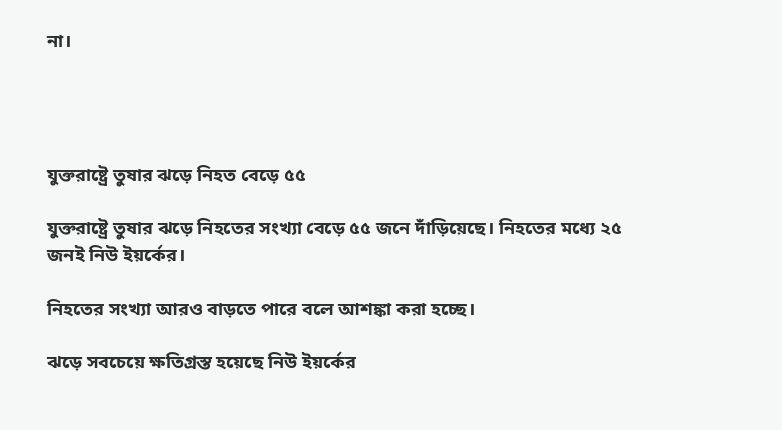না।




যুক্তরাষ্ট্রে তুষার ঝড়ে নিহত বেড়ে ৫৫

যুক্তরাষ্ট্রে তুষার ঝড়ে নিহতের সংখ্যা বেড়ে ৫৫ জনে দাঁড়িয়েছে। নিহতের মধ্যে ২৫ জনই নিউ ইয়র্কের।

নিহতের সংখ্যা আরও বাড়তে পারে বলে আশঙ্কা করা হচ্ছে।

ঝড়ে সবচেয়ে ক্ষতিগ্রস্ত হয়েছে নিউ ইয়র্কের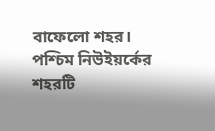বাফেলো শহর। পশ্চিম নিউইয়র্কের শহরটি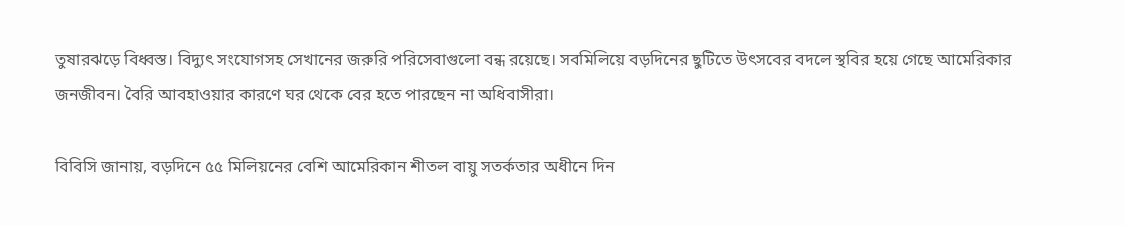তুষারঝড়ে বিধ্বস্ত। বিদ্যুৎ সংযোগসহ সেখানের জরুরি পরিসেবাগুলো বন্ধ রয়েছে। সবমিলিয়ে বড়দিনের ছুটিতে উৎসবের বদলে স্থবির হয়ে গেছে আমেরিকার জনজীবন। বৈরি আবহাওয়ার কারণে ঘর থেকে বের হতে পারছেন না অধিবাসীরা।

বিবিসি জানায়, বড়দিনে ৫৫ মিলিয়নের বেশি আমেরিকান শীতল বায়ু সতর্কতার অধীনে দিন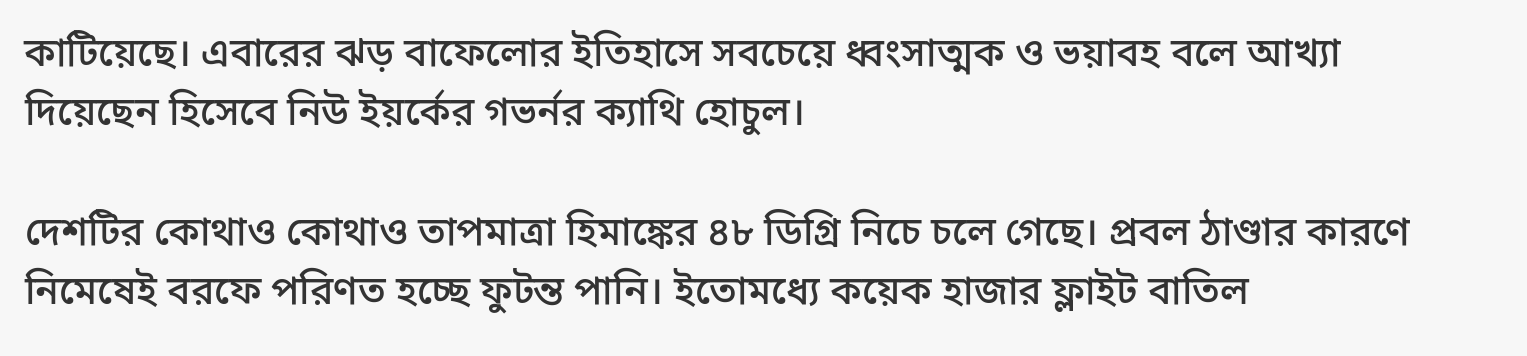কাটিয়েছে। এবারের ঝড় বাফেলোর ইতিহাসে সবচেয়ে ধ্বংসাত্মক ও ভয়াবহ বলে আখ্যা দিয়েছেন হিসেবে নিউ ইয়র্কের গভর্নর ক্যাথি হোচুল।

দেশটির কোথাও কোথাও তাপমাত্রা হিমাঙ্কের ৪৮ ডিগ্রি নিচে চলে গেছে। প্রবল ঠাণ্ডার কারণে নিমেষেই বরফে পরিণত হচ্ছে ফুটন্ত পানি। ইতোমধ্যে কয়েক হাজার ফ্লাইট বাতিল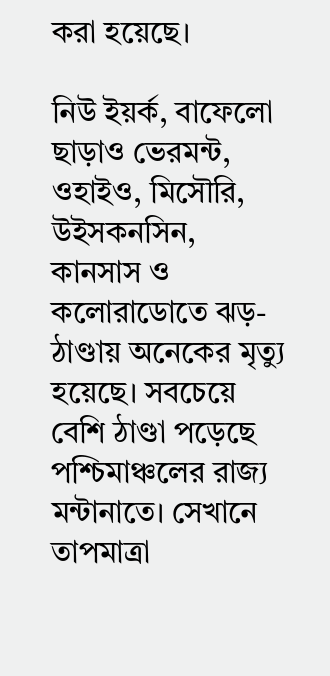করা হয়েছে।

নিউ ইয়র্ক, বাফেলো ছাড়াও ভেরমন্ট, ওহাইও, মিসৌরি, উইসকনসিন, কানসাস ও কলোরাডোতে ঝড়-ঠাণ্ডায় অনেকের মৃত্যু হয়েছে। সবচেয়ে বেশি ঠাণ্ডা পড়েছে পশ্চিমাঞ্চলের রাজ্য মন্টানাতে। সেখানে তাপমাত্রা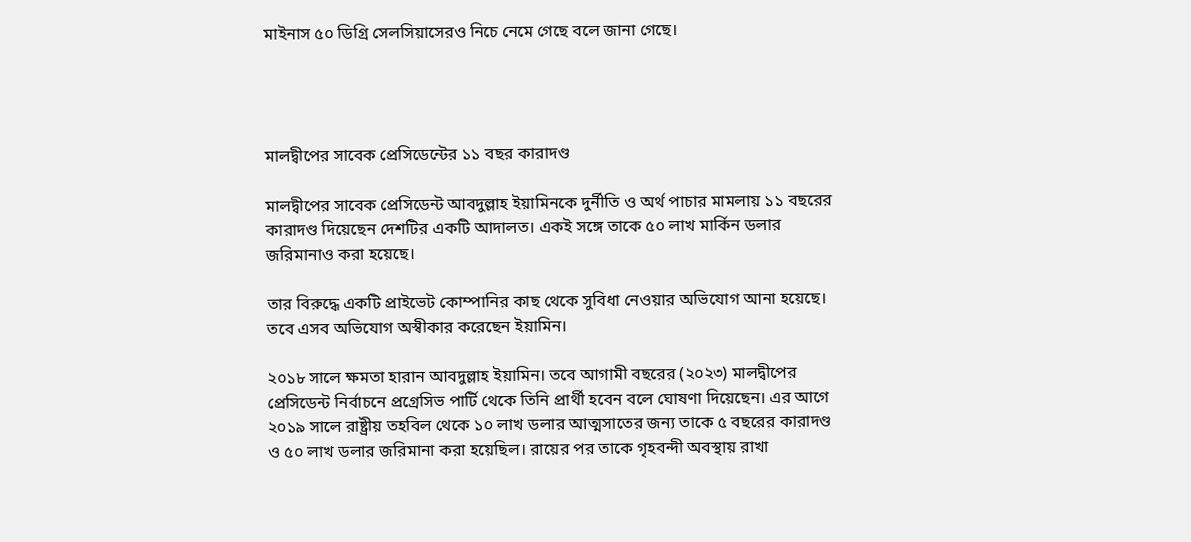মাইনাস ৫০ ডিগ্রি সেলসিয়াসেরও নিচে নেমে গেছে বলে জানা গেছে।




মালদ্বীপের সাবেক প্রেসিডেন্টের ১১ বছর কারাদণ্ড

মালদ্বীপের সাবেক প্রেসিডেন্ট আবদুল্লাহ ইয়ামিনকে দুর্নীতি ও অর্থ পাচার মামলায় ১১ বছরের কারাদণ্ড দিয়েছেন দেশটির একটি আদালত। একই সঙ্গে তাকে ৫০ লাখ মার্কিন ডলার জরিমানাও করা হয়েছে।

তার বিরুদ্ধে একটি প্রাইভেট কোম্পানির কাছ থেকে সুবিধা নেওয়ার অভিযোগ আনা হয়েছে। তবে এসব অভিযোগ অস্বীকার করেছেন ইয়ামিন।

২০১৮ সালে ক্ষমতা হারান আবদুল্লাহ ইয়ামিন। তবে আগামী বছরের (২০২৩) মালদ্বীপের প্রেসিডেন্ট নির্বাচনে প্রগ্রেসিভ পার্টি থেকে তিনি প্রার্থী হবেন বলে ঘোষণা দিয়েছেন। এর আগে ২০১৯ সালে রাষ্ট্রীয় তহবিল থেকে ১০ লাখ ডলার আত্মসাতের জন্য তাকে ৫ বছরের কারাদণ্ড ও ৫০ লাখ ডলার জরিমানা করা হয়েছিল। রায়ের পর তাকে গৃহবন্দী অবস্থায় রাখা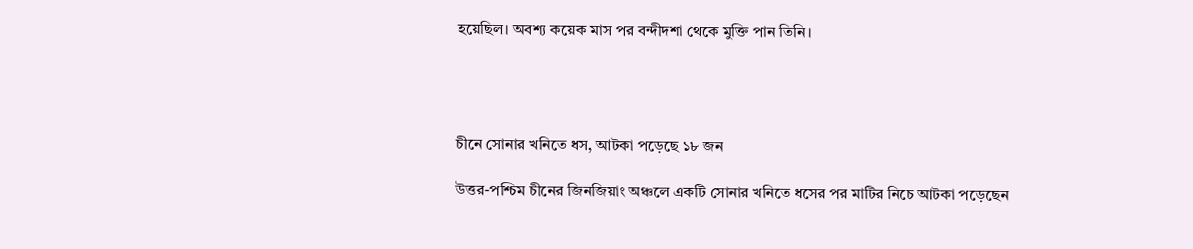হয়েছিল। অবশ্য কয়েক মাস পর বন্দীদশা থেকে মুক্তি পান তিনি।




চীনে সোনার খনিতে ধস, আটকা পড়েছে ১৮ জন

উত্তর-পশ্চিম চীনের জিনজিয়াং অঞ্চলে একটি সোনার খনিতে ধসের পর মাটির নিচে আটকা পড়েছেন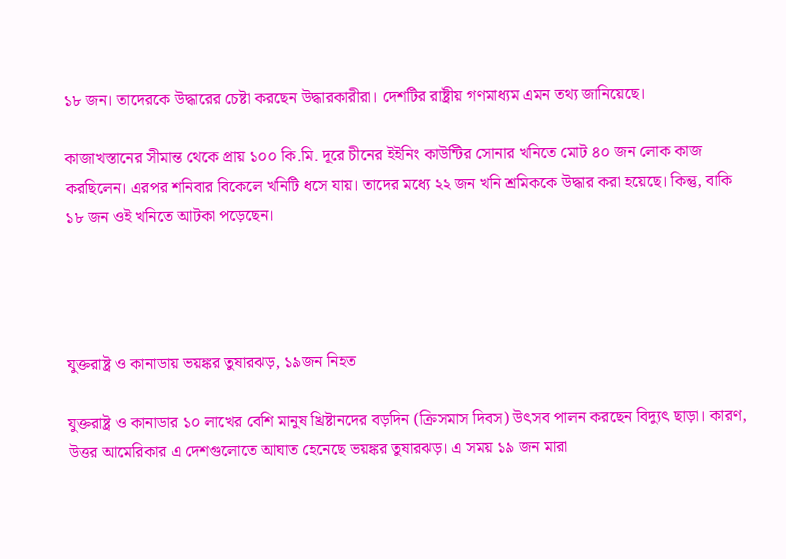১৮ জন। তাদেরকে উদ্ধারের চেষ্টা করছেন উদ্ধারকারীরা। দেশটির রাষ্ট্রীয় গণমাধ্যম এমন তথ্য জানিয়েছে।

কাজাখস্তানের সীমান্ত থেকে প্রায় ১০০ কি.মি. দূরে চীনের ইইনিং কাউন্টির সোনার খনিতে মোট ৪০ জন লোক কাজ করছিলেন। এরপর শনিবার বিকেলে খনিটি ধসে যায়। তাদের মধ্যে ২২ জন খনি শ্রমিককে উদ্ধার করা হয়েছে। কিন্তু, বাকি ১৮ জন ওই খনিতে আটকা পড়েছেন।




যুক্তরাষ্ট্র ও কানাডায় ভয়ঙ্কর তুষারঝড়, ১৯জন নিহত

যুক্তরাষ্ট্র ও কানাডার ১০ লাখের বেশি মানুষ খ্রিষ্টানদের বড়দিন (ক্রিসমাস দিবস) উৎসব পালন করছেন বিদ্যুৎ ছাড়া। কারণ, উত্তর আমেরিকার এ দেশগুলোতে আঘাত হেনেছে ভয়ঙ্কর তুষারঝড়। এ সময় ১৯ জন মারা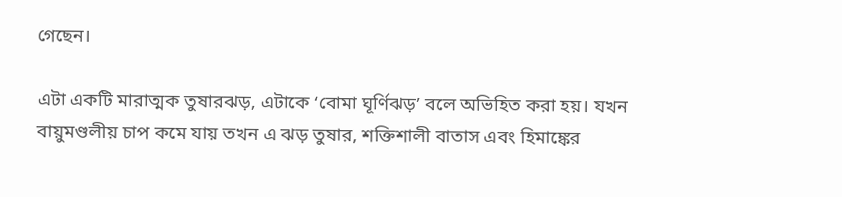গেছেন।

এটা একটি মারাত্মক তুষারঝড়, এটাকে ‘বোমা ঘূর্ণিঝড়’ বলে অভিহিত করা হয়। যখন বায়ুমণ্ডলীয় চাপ কমে যায় তখন এ ঝড় তুষার, শক্তিশালী বাতাস এবং হিমাঙ্কের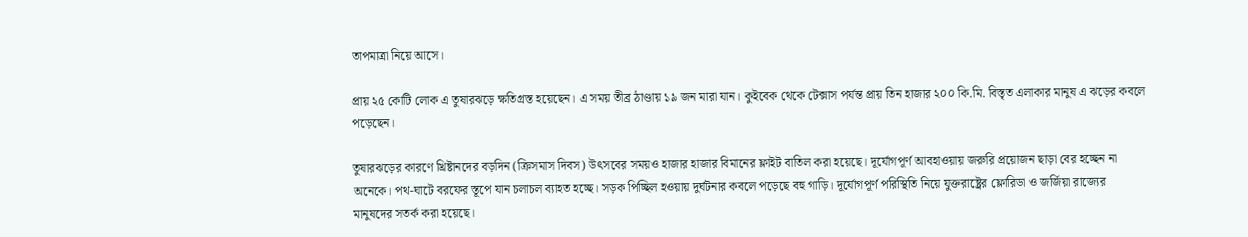তাপমাত্রা নিয়ে আসে।

প্রায় ২৫ কোটি লোক এ তুষারঝড়ে ক্ষতিগ্রস্ত হয়েছেন। এ সময় তীব্র ঠাণ্ডায় ১৯ জন মারা যান। কুইবেক থেকে টেক্সাস পর্যন্ত প্রায় তিন হাজার ২০০ কি.মি. বিস্তৃত এলাকার মানুষ এ ঝড়ের কবলে পড়েছেন।

তুষারঝড়ের কারণে খ্রিষ্টানদের বড়দিন (ক্রিসমাস দিবস) উৎসবের সময়ও হাজার হাজার বিমানের ফ্লাইট বাতিল করা হয়েছে। দূর্যোগপূর্ণ আবহাওয়ায় জরুরি প্রয়োজন ছাড়া বের হচ্ছেন না অনেকে। পথ-ঘাটে বরফের স্তূপে যান চলাচল ব্যাহত হচ্ছে। সড়ক পিচ্ছিল হওয়ায় দুর্ঘটনার কবলে পড়েছে বহু গাড়ি। দূর্যোগপূর্ণ পরিস্থিতি নিয়ে যুক্তরাষ্ট্রের ফ্লোরিডা ও জর্জিয়া রাজ্যের মানুষদের সতর্ক করা হয়েছে।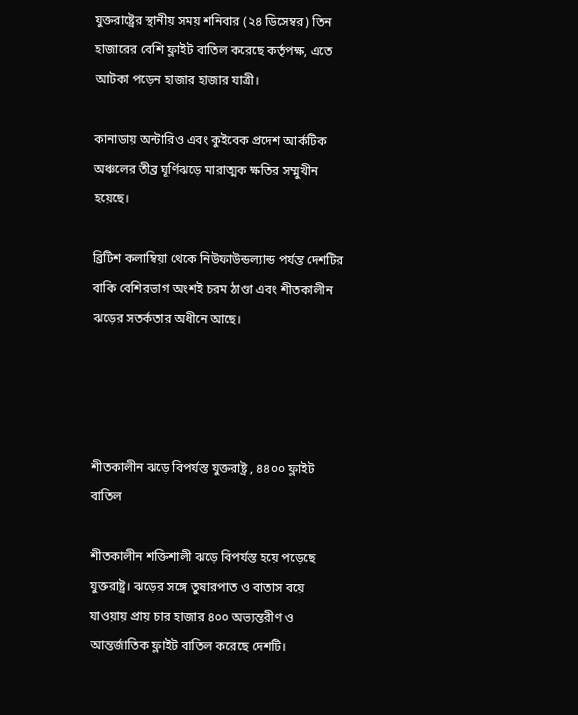যুক্তরাষ্ট্রের স্থানীয় সময় শনিবার (২৪ ডিসেম্বর) তিন হাজারের বেশি ফ্লাইট বাতিল করেছে কর্তৃপক্ষ, এতে আটকা পড়েন হাজার হাজার যাত্রী।

কানাডায় অন্টারিও এবং কুইবেক প্রদেশ আর্কটিক অঞ্চলের তীব্র ঘূর্ণিঝড়ে মারাত্মক ক্ষতির সম্মুখীন হয়েছে।

ব্রিটিশ কলাম্বিয়া থেকে নিউফাউন্ডল্যান্ড পর্যন্ত দেশটির বাকি বেশিরভাগ অংশই চরম ঠাণ্ডা এবং শীতকালীন ঝড়ের সতর্কতার অধীনে আছে।




শীতকালীন ঝড়ে বিপর্যস্ত যুক্তরাষ্ট্র , ৪৪০০ ফ্লাইট বাতিল

শীতকালীন শক্তিশালী ঝড়ে বিপর্যস্ত হয়ে পড়েছে যুক্তরাষ্ট্র। ঝড়ের সঙ্গে তুষারপাত ও বাতাস বয়ে যাওয়ায় প্রায় চার হাজার ৪০০ অভ্যন্তরীণ ও আন্তর্জাতিক ফ্লাইট বাতিল করেছে দেশটি।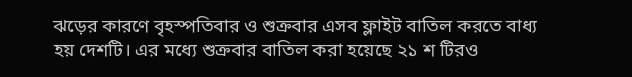ঝড়ের কারণে বৃহস্পতিবার ও শুক্রবার এসব ফ্লাইট বাতিল করতে বাধ্য হয় দেশটি। এর মধ্যে শুক্রবার বাতিল করা হয়েছে ২১ শ টিরও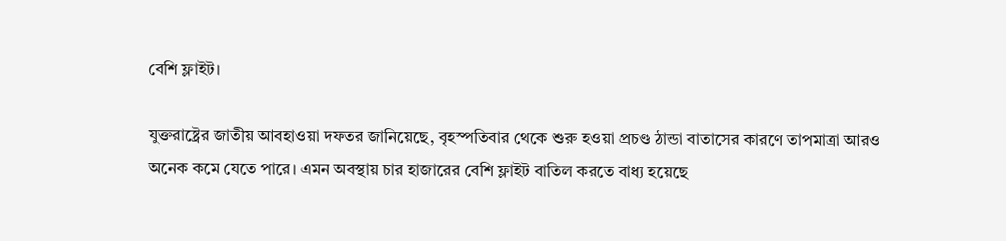বেশি ফ্লাইট।

যুক্তরাষ্ট্রের জাতীয় আবহাওয়া দফতর জানিয়েছে, বৃহস্পতিবার থেকে শুরু হওয়া প্রচণ্ড ঠান্ডা বাতাসের কারণে তাপমাত্রা আরও অনেক কমে যেতে পারে। এমন অবস্থায় চার হাজারের বেশি ফ্লাইট বাতিল করতে বাধ্য হয়েছে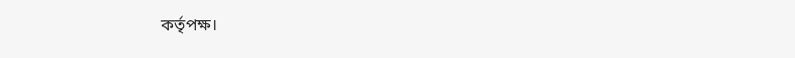কর্তৃপক্ষ।